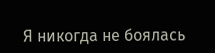Я никогда не боялась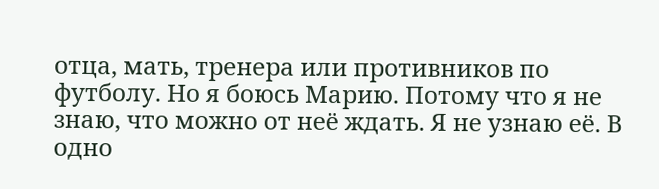отца, мать, тренера или противников по футболу. Но я боюсь Марию. Потому что я не знаю, что можно от неё ждать. Я не узнаю её. В одно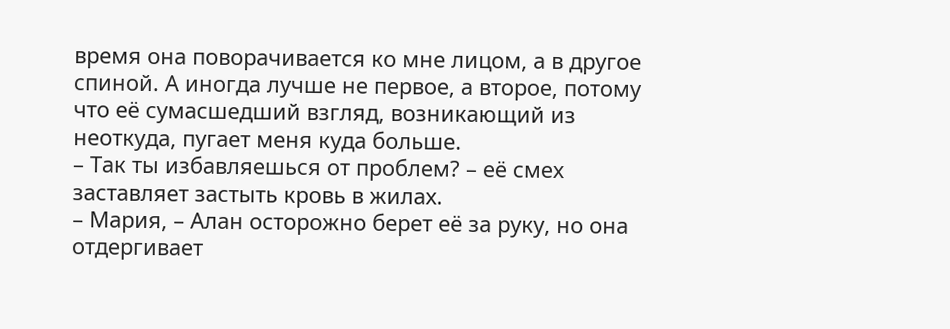время она поворачивается ко мне лицом, а в другое спиной. А иногда лучше не первое, а второе, потому что её сумасшедший взгляд, возникающий из неоткуда, пугает меня куда больше.
– Так ты избавляешься от проблем? – её смех заставляет застыть кровь в жилах.
– Мария, – Алан осторожно берет её за руку, но она отдергивает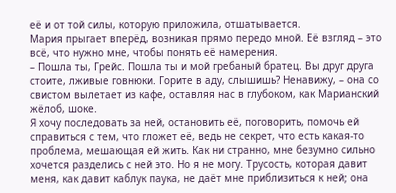её и от той силы, которую приложила, отшатывается.
Мария прыгает вперёд, возникая прямо передо мной. Её взгляд – это всё, что нужно мне, чтобы понять её намерения.
– Пошла ты, Грейс. Пошла ты и мой гребаный братец. Вы друг друга стоите, лживые говнюки. Горите в аду, слышишь? Ненавижу, – она со свистом вылетает из кафе, оставляя нас в глубоком, как Марианский жёлоб, шоке.
Я хочу последовать за ней, остановить её, поговорить, помочь ей справиться с тем, что гложет её, ведь не секрет, что есть какая-то проблема, мешающая ей жить. Как ни странно, мне безумно сильно хочется разделись с ней это. Но я не могу. Трусость, которая давит меня, как давит каблук паука, не даёт мне приблизиться к ней; она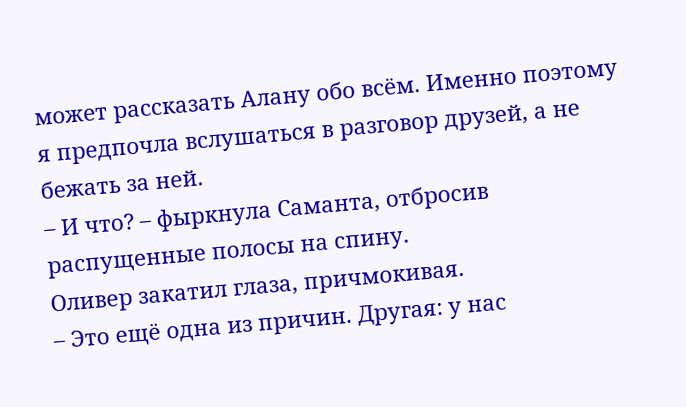может рассказать Алану обо всём. Именно поэтому я предпочла вслушаться в разговор друзей, а не бежать за ней.
– И что? – фыркнула Саманта, отбросив распущенные полосы на спину.
Оливер закатил глаза, причмокивая.
– Это ещё одна из причин. Другая: у нас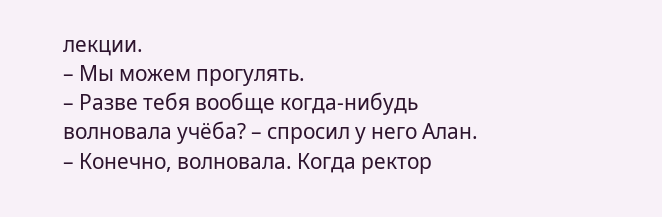лекции.
– Мы можем прогулять.
– Разве тебя вообще когда-нибудь волновала учёба? – спросил у него Алан.
– Конечно, волновала. Когда ректор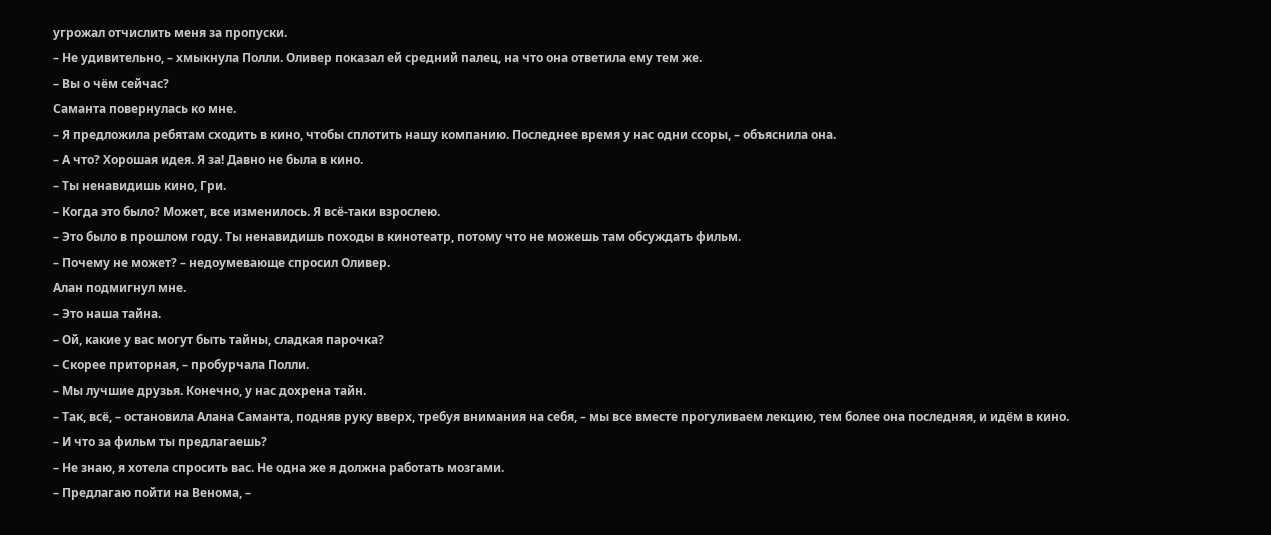угрожал отчислить меня за пропуски.
– Не удивительно, – хмыкнула Полли. Оливер показал ей средний палец, на что она ответила ему тем же.
– Вы о чём сейчас?
Саманта повернулась ко мне.
– Я предложила ребятам сходить в кино, чтобы сплотить нашу компанию. Последнее время у нас одни ссоры, – объяснила она.
– А что? Хорошая идея. Я за! Давно не была в кино.
– Ты ненавидишь кино, Гри.
– Когда это было? Может, все изменилось. Я всё-таки взрослею.
– Это было в прошлом году. Ты ненавидишь походы в кинотеатр, потому что не можешь там обсуждать фильм.
– Почему не может? – недоумевающе спросил Оливер.
Алан подмигнул мне.
– Это наша тайна.
– Ой, какие у вас могут быть тайны, сладкая парочка?
– Скорее приторная, – пробурчала Полли.
– Мы лучшие друзья. Конечно, у нас дохрена тайн.
– Так, всё, – остановила Алана Саманта, подняв руку вверх, требуя внимания на себя, – мы все вместе прогуливаем лекцию, тем более она последняя, и идём в кино.
– И что за фильм ты предлагаешь?
– Не знаю, я хотела спросить вас. Не одна же я должна работать мозгами.
– Предлагаю пойти на Венома, –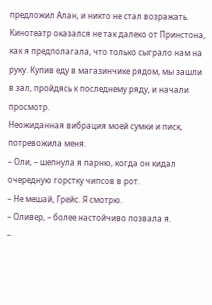предложил Алан, и никто не стал возражать.
Кинотеатр оказался не так далеко от Принстона, как я предполагала, что только сыграло нам на руку. Купив еду в магазинчике рядом, мы зашли в зал, пройдясь к последнему ряду, и начали просмотр.
Неожиданная вибрация моей сумки и писк, потревожила меня.
– Оли, – шепнула я парню, когда он кидал очередную горстку чипсов в рот.
– Не мешай, Грейс. Я смотрю.
– Оливер, – более настойчиво позвала я.
–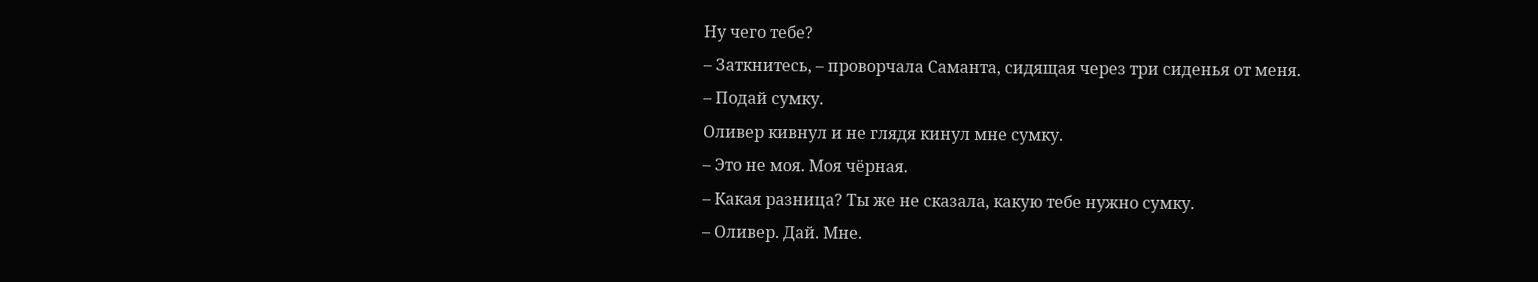Ну чего тебе?
– Заткнитесь, – проворчала Саманта, сидящая через три сиденья от меня.
– Подай сумку.
Оливер кивнул и не глядя кинул мне сумку.
– Это не моя. Моя чёрная.
– Какая разница? Ты же не сказала, какую тебе нужно сумку.
– Оливер. Дай. Мне.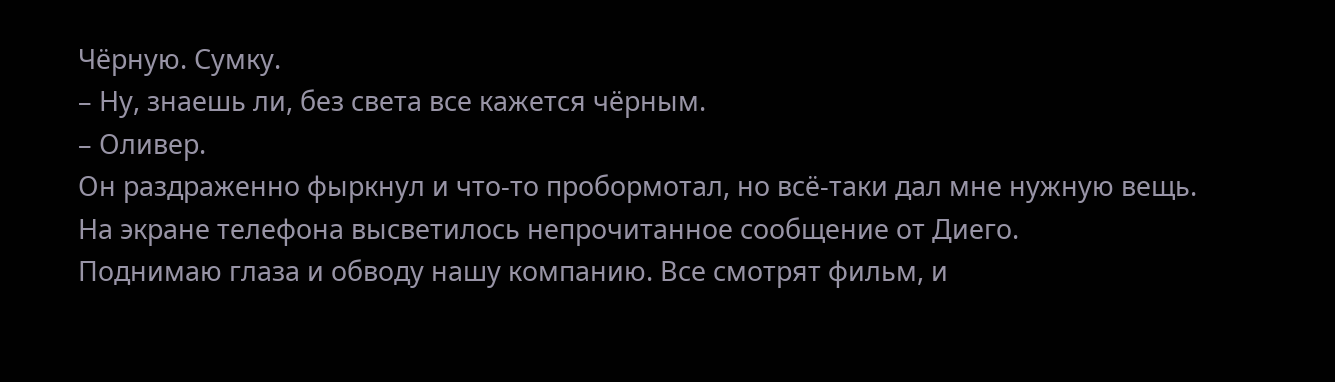Чёрную. Сумку.
– Ну, знаешь ли, без света все кажется чёрным.
– Оливер.
Он раздраженно фыркнул и что-то пробормотал, но всё-таки дал мне нужную вещь.
На экране телефона высветилось непрочитанное сообщение от Диего.
Поднимаю глаза и обводу нашу компанию. Все смотрят фильм, и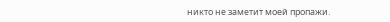никто не заметит моей пропажи.